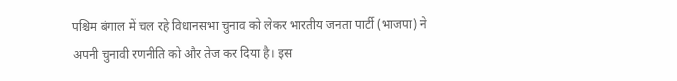पश्चिम बंगाल में चल रहे विधानसभा चुनाव को लेकर भारतीय जनता पार्टी (भाजपा) ने अपनी चुनावी रणनीति को और तेज कर दिया है। इस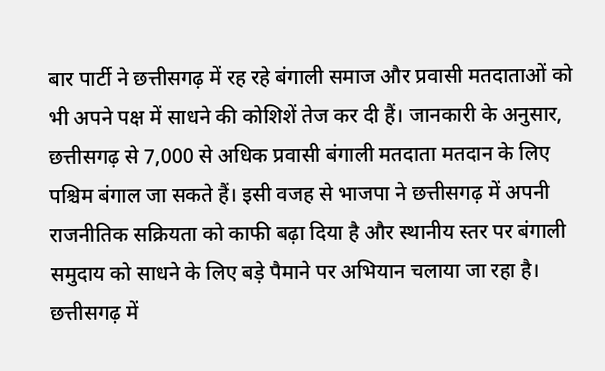बार पार्टी ने छत्तीसगढ़ में रह रहे बंगाली समाज और प्रवासी मतदाताओं को भी अपने पक्ष में साधने की कोशिशें तेज कर दी हैं। जानकारी के अनुसार, छत्तीसगढ़ से 7,000 से अधिक प्रवासी बंगाली मतदाता मतदान के लिए पश्चिम बंगाल जा सकते हैं। इसी वजह से भाजपा ने छत्तीसगढ़ में अपनी राजनीतिक सक्रियता को काफी बढ़ा दिया है और स्थानीय स्तर पर बंगाली समुदाय को साधने के लिए बड़े पैमाने पर अभियान चलाया जा रहा है।
छत्तीसगढ़ में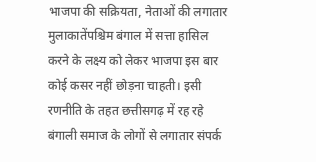भाजपा की सक्रियता, नेताओं की लगातार मुलाकातेंपश्चिम बंगाल में सत्ता हासिल करने के लक्ष्य को लेकर भाजपा इस बार कोई कसर नहीं छोड़ना चाहती। इसी रणनीति के तहत छत्तीसगढ़ में रह रहे बंगाली समाज के लोगों से लगातार संपर्क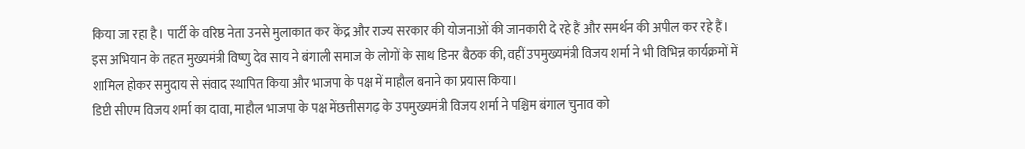किया जा रहा है। पार्टी के वरिष्ठ नेता उनसे मुलाकात कर केंद्र और राज्य सरकार की योजनाओं की जानकारी दे रहे हैं और समर्थन की अपील कर रहे हैं।
इस अभियान के तहत मुख्यमंत्री विष्णु देव साय ने बंगाली समाज के लोगों के साथ डिनर बैठक की, वहीं उपमुख्यमंत्री विजय शर्मा ने भी विभिन्न कार्यक्रमों में शामिल होकर समुदाय से संवाद स्थापित किया और भाजपा के पक्ष में माहौल बनाने का प्रयास किया।
डिप्टी सीएम विजय शर्मा का दावा, माहौल भाजपा के पक्ष मेंछत्तीसगढ़ के उपमुख्यमंत्री विजय शर्मा ने पश्चिम बंगाल चुनाव को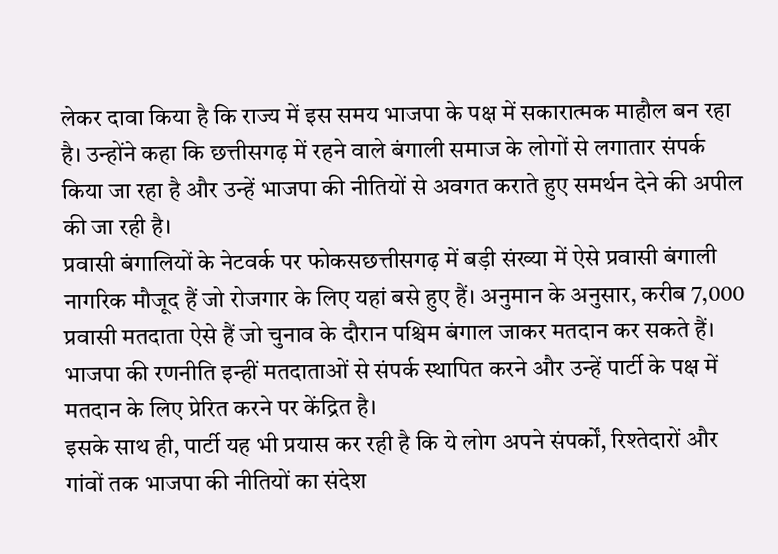लेकर दावा किया है कि राज्य में इस समय भाजपा के पक्ष में सकारात्मक माहौल बन रहा है। उन्होंने कहा कि छत्तीसगढ़ में रहने वाले बंगाली समाज के लोगों से लगातार संपर्क किया जा रहा है और उन्हें भाजपा की नीतियों से अवगत कराते हुए समर्थन देने की अपील की जा रही है।
प्रवासी बंगालियों के नेटवर्क पर फोकसछत्तीसगढ़ में बड़ी संख्या में ऐसे प्रवासी बंगाली नागरिक मौजूद हैं जो रोजगार के लिए यहां बसे हुए हैं। अनुमान के अनुसार, करीब 7,000 प्रवासी मतदाता ऐसे हैं जो चुनाव के दौरान पश्चिम बंगाल जाकर मतदान कर सकते हैं। भाजपा की रणनीति इन्हीं मतदाताओं से संपर्क स्थापित करने और उन्हें पार्टी के पक्ष में मतदान के लिए प्रेरित करने पर केंद्रित है।
इसके साथ ही, पार्टी यह भी प्रयास कर रही है कि ये लोग अपने संपर्कों, रिश्तेदारों और गांवों तक भाजपा की नीतियों का संदेश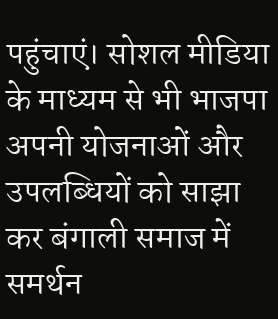पहुंचाएं। सोशल मीडिया के माध्यम से भी भाजपा अपनी योजनाओं और उपलब्धियों को साझा कर बंगाली समाज में समर्थन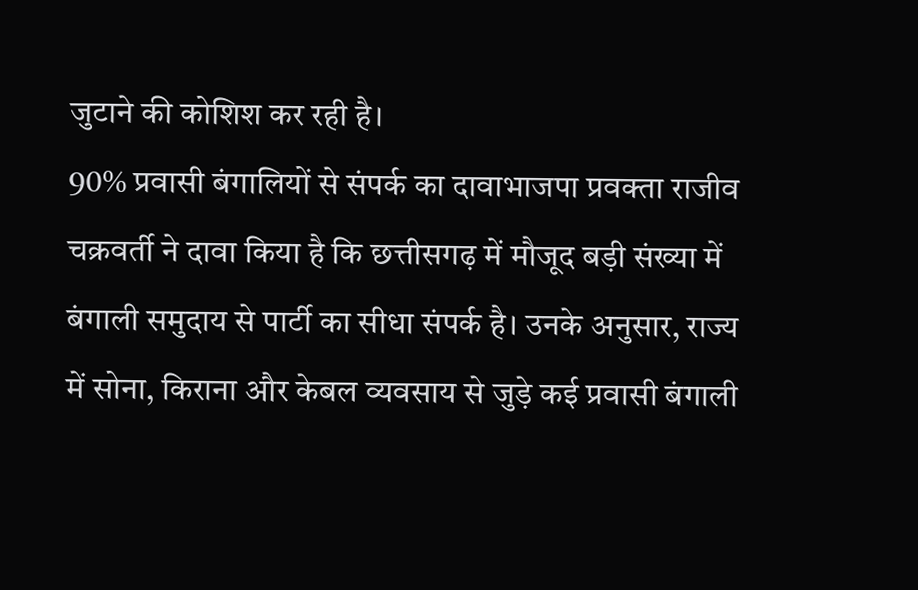जुटाने की कोशिश कर रही है।
90% प्रवासी बंगालियों से संपर्क का दावाभाजपा प्रवक्ता राजीव चक्रवर्ती ने दावा किया है कि छत्तीसगढ़ में मौजूद बड़ी संख्या में बंगाली समुदाय से पार्टी का सीधा संपर्क है। उनके अनुसार, राज्य में सोना, किराना और केबल व्यवसाय से जुड़े कई प्रवासी बंगाली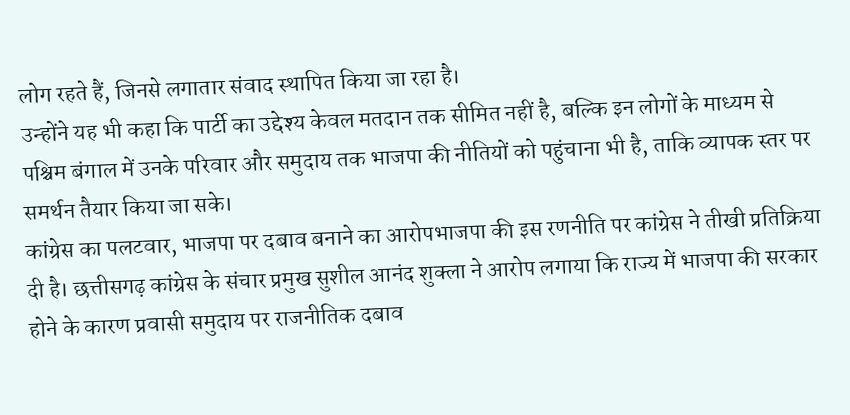लोग रहते हैं, जिनसे लगातार संवाद स्थापित किया जा रहा है।
उन्होंने यह भी कहा कि पार्टी का उद्देश्य केवल मतदान तक सीमित नहीं है, बल्कि इन लोगों के माध्यम से पश्चिम बंगाल में उनके परिवार और समुदाय तक भाजपा की नीतियों को पहुंचाना भी है, ताकि व्यापक स्तर पर समर्थन तैयार किया जा सके।
कांग्रेस का पलटवार, भाजपा पर दबाव बनाने का आरोपभाजपा की इस रणनीति पर कांग्रेस ने तीखी प्रतिक्रिया दी है। छत्तीसगढ़ कांग्रेस के संचार प्रमुख सुशील आनंद शुक्ला ने आरोप लगाया कि राज्य में भाजपा की सरकार होने के कारण प्रवासी समुदाय पर राजनीतिक दबाव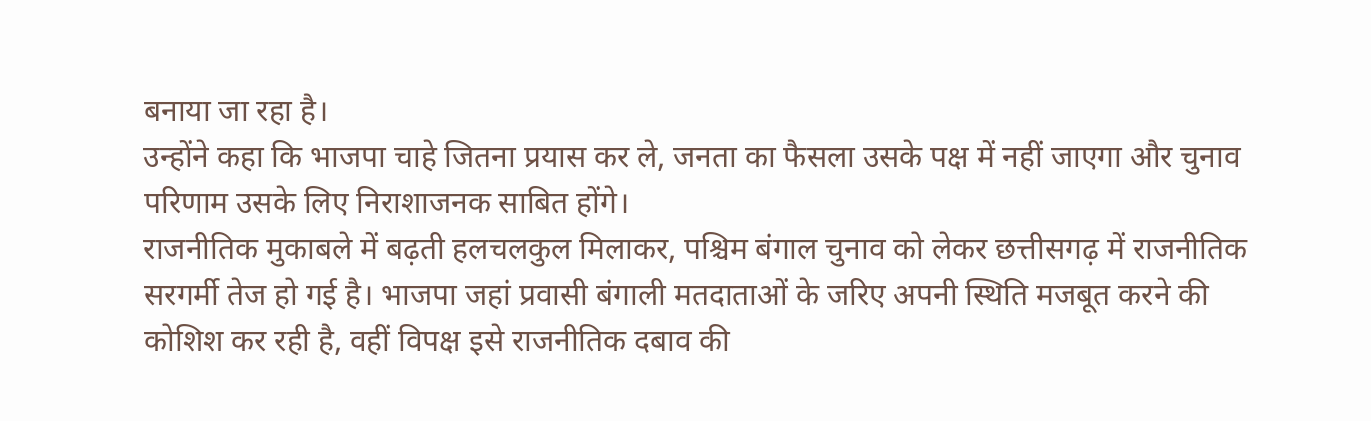बनाया जा रहा है।
उन्होंने कहा कि भाजपा चाहे जितना प्रयास कर ले, जनता का फैसला उसके पक्ष में नहीं जाएगा और चुनाव परिणाम उसके लिए निराशाजनक साबित होंगे।
राजनीतिक मुकाबले में बढ़ती हलचलकुल मिलाकर, पश्चिम बंगाल चुनाव को लेकर छत्तीसगढ़ में राजनीतिक सरगर्मी तेज हो गई है। भाजपा जहां प्रवासी बंगाली मतदाताओं के जरिए अपनी स्थिति मजबूत करने की कोशिश कर रही है, वहीं विपक्ष इसे राजनीतिक दबाव की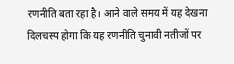रणनीति बता रहा है। आने वाले समय में यह देखना दिलचस्प होगा कि यह रणनीति चुनावी नतीजों पर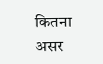कितना असर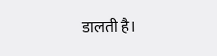डालती है।